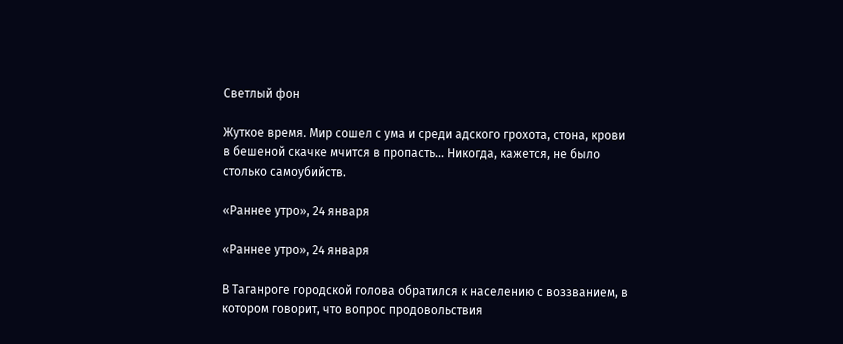Светлый фон

Жуткое время. Мир сошел с ума и среди адского грохота, стона, крови в бешеной скачке мчится в пропасть… Никогда, кажется, не было столько самоубийств.

«Раннее утро», 24 января

«Раннее утро», 24 января

В Таганроге городской голова обратился к населению с воззванием, в котором говорит, что вопрос продовольствия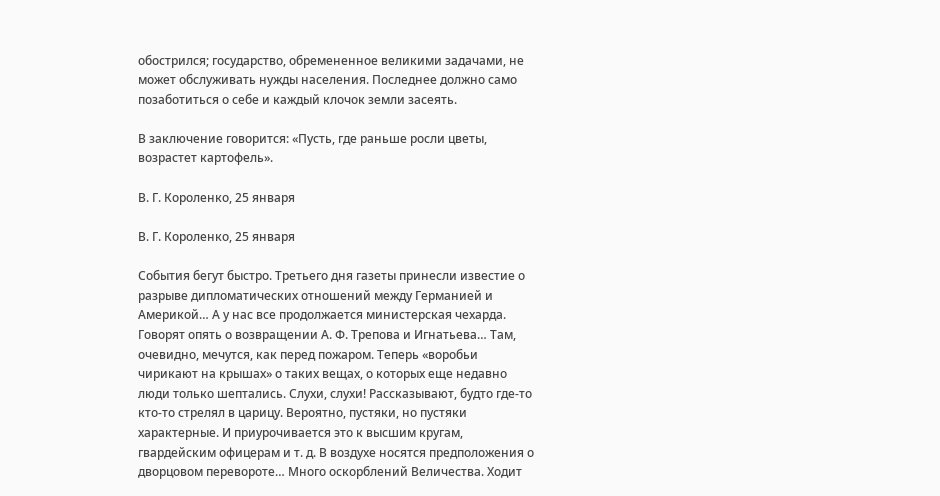обострился; государство, обремененное великими задачами, не может обслуживать нужды населения. Последнее должно само позаботиться о себе и каждый клочок земли засеять.

В заключение говорится: «Пусть, где раньше росли цветы, возрастет картофель».

В. Г. Короленко, 25 января

В. Г. Короленко, 25 января

События бегут быстро. Третьего дня газеты принесли известие о разрыве дипломатических отношений между Германией и Америкой… А у нас все продолжается министерская чехарда. Говорят опять о возвращении А. Ф. Трепова и Игнатьева… Там, очевидно, мечутся, как перед пожаром. Теперь «воробьи чирикают на крышах» о таких вещах, о которых еще недавно люди только шептались. Слухи, слухи! Рассказывают, будто где-то кто-то стрелял в царицу. Вероятно, пустяки, но пустяки характерные. И приурочивается это к высшим кругам, гвардейским офицерам и т. д. В воздухе носятся предположения о дворцовом перевороте… Много оскорблений Величества. Ходит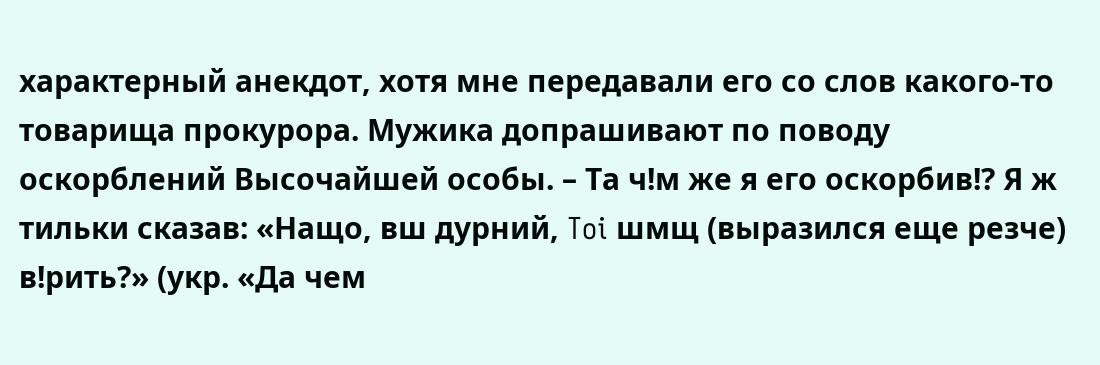характерный анекдот, хотя мне передавали его со слов какого-то товарища прокурора. Мужика допрашивают по поводу оскорблений Высочайшей особы. – Та ч!м же я его оскорбив!? Я ж тильки сказав: «Нащо, вш дурний, Toi шмщ (выразился еще резче) в!рить?» (укр. «Да чем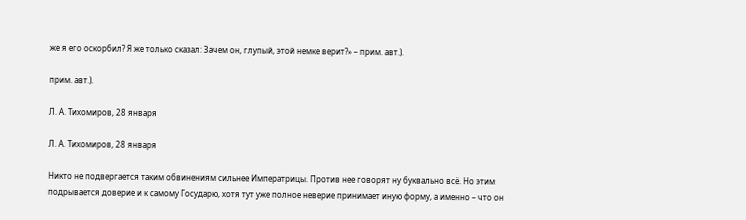же я его оскорбил? Я же только сказал: Зачем он, глупый, этой немке верит?» – прим. авт.).

прим. авт.).

Л. А. Тихомиров, 28 января

Л. А. Тихомиров, 28 января

Никто не подвергается таким обвинениям сильнее Императрицы. Против нее говорят ну буквально всё. Но этим подрывается доверие и к самому Государю, хотя тут уже полное неверие принимает иную форму, а именно – что он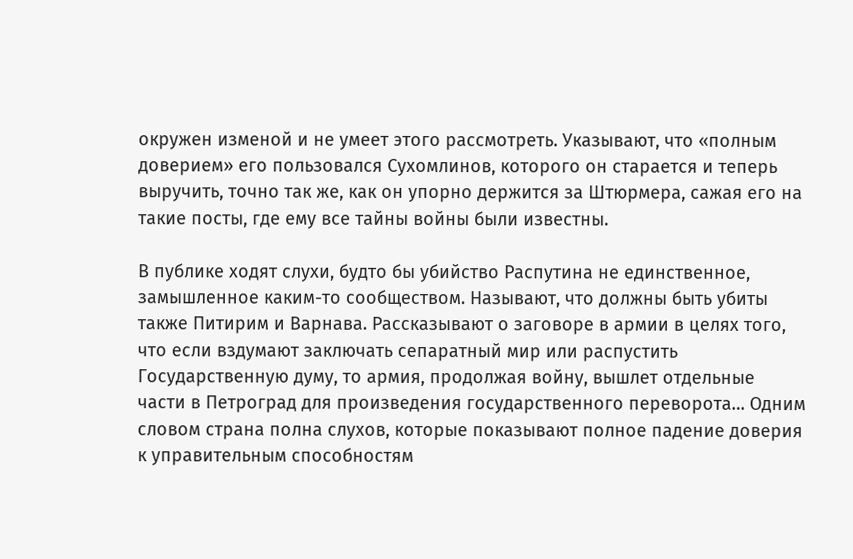окружен изменой и не умеет этого рассмотреть. Указывают, что «полным доверием» его пользовался Сухомлинов, которого он старается и теперь выручить, точно так же, как он упорно держится за Штюрмера, сажая его на такие посты, где ему все тайны войны были известны.

В публике ходят слухи, будто бы убийство Распутина не единственное, замышленное каким-то сообществом. Называют, что должны быть убиты также Питирим и Варнава. Рассказывают о заговоре в армии в целях того, что если вздумают заключать сепаратный мир или распустить Государственную думу, то армия, продолжая войну, вышлет отдельные части в Петроград для произведения государственного переворота… Одним словом страна полна слухов, которые показывают полное падение доверия к управительным способностям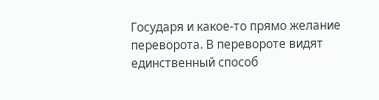Государя и какое-то прямо желание переворота. В перевороте видят единственный способ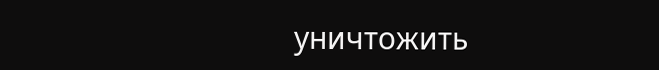уничтожить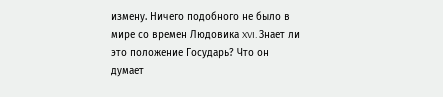измену. Ничего подобного не было в мире со времен Людовика XVI. Знает ли это положение Государь? Что он думает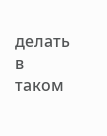делать в таком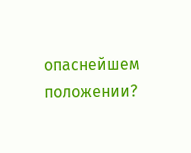опаснейшем положении?